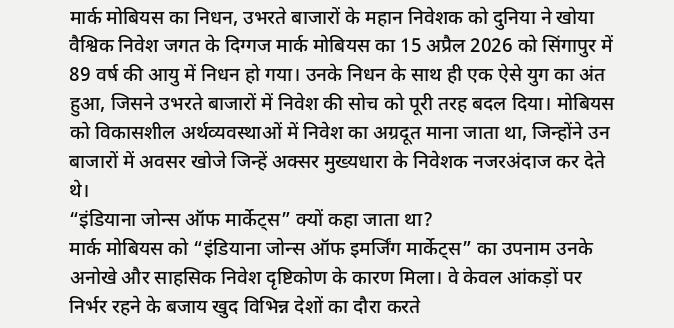मार्क मोबियस का निधन, उभरते बाजारों के महान निवेशक को दुनिया ने खोया
वैश्विक निवेश जगत के दिग्गज मार्क मोबियस का 15 अप्रैल 2026 को सिंगापुर में 89 वर्ष की आयु में निधन हो गया। उनके निधन के साथ ही एक ऐसे युग का अंत हुआ, जिसने उभरते बाजारों में निवेश की सोच को पूरी तरह बदल दिया। मोबियस को विकासशील अर्थव्यवस्थाओं में निवेश का अग्रदूत माना जाता था, जिन्होंने उन बाजारों में अवसर खोजे जिन्हें अक्सर मुख्यधारा के निवेशक नजरअंदाज कर देते थे।
“इंडियाना जोन्स ऑफ मार्केट्स” क्यों कहा जाता था?
मार्क मोबियस को “इंडियाना जोन्स ऑफ इमर्जिंग मार्केट्स” का उपनाम उनके अनोखे और साहसिक निवेश दृष्टिकोण के कारण मिला। वे केवल आंकड़ों पर निर्भर रहने के बजाय खुद विभिन्न देशों का दौरा करते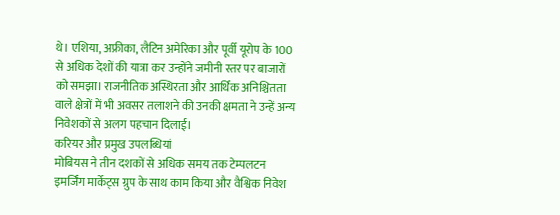थे। एशिया, अफ्रीका, लैटिन अमेरिका और पूर्वी यूरोप के 100 से अधिक देशों की यात्रा कर उन्होंने जमीनी स्तर पर बाजारों को समझा। राजनीतिक अस्थिरता और आर्थिक अनिश्चितता वाले क्षेत्रों में भी अवसर तलाशने की उनकी क्षमता ने उन्हें अन्य निवेशकों से अलग पहचान दिलाई।
करियर और प्रमुख उपलब्धियां
मोबियस ने तीन दशकों से अधिक समय तक टेम्पलटन इमर्जिंग मार्केट्स ग्रुप के साथ काम किया और वैश्विक निवेश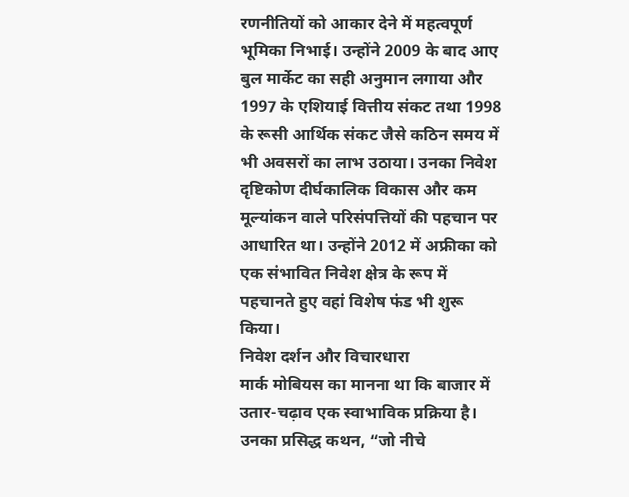रणनीतियों को आकार देने में महत्वपूर्ण भूमिका निभाई। उन्होंने 2009 के बाद आए बुल मार्केट का सही अनुमान लगाया और 1997 के एशियाई वित्तीय संकट तथा 1998 के रूसी आर्थिक संकट जैसे कठिन समय में भी अवसरों का लाभ उठाया। उनका निवेश दृष्टिकोण दीर्घकालिक विकास और कम मूल्यांकन वाले परिसंपत्तियों की पहचान पर आधारित था। उन्होंने 2012 में अफ्रीका को एक संभावित निवेश क्षेत्र के रूप में पहचानते हुए वहां विशेष फंड भी शुरू किया।
निवेश दर्शन और विचारधारा
मार्क मोबियस का मानना था कि बाजार में उतार-चढ़ाव एक स्वाभाविक प्रक्रिया है। उनका प्रसिद्ध कथन, “जो नीचे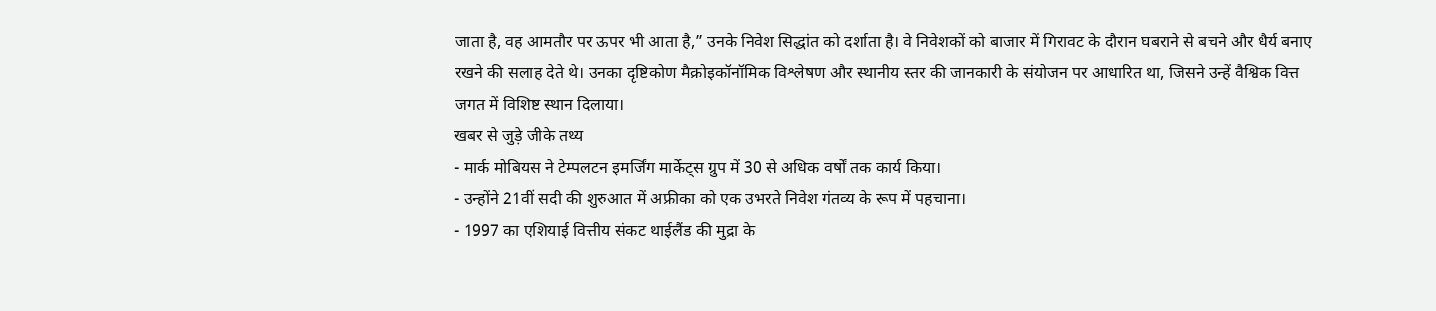जाता है, वह आमतौर पर ऊपर भी आता है,” उनके निवेश सिद्धांत को दर्शाता है। वे निवेशकों को बाजार में गिरावट के दौरान घबराने से बचने और धैर्य बनाए रखने की सलाह देते थे। उनका दृष्टिकोण मैक्रोइकॉनॉमिक विश्लेषण और स्थानीय स्तर की जानकारी के संयोजन पर आधारित था, जिसने उन्हें वैश्विक वित्त जगत में विशिष्ट स्थान दिलाया।
खबर से जुड़े जीके तथ्य
- मार्क मोबियस ने टेम्पलटन इमर्जिंग मार्केट्स ग्रुप में 30 से अधिक वर्षों तक कार्य किया।
- उन्होंने 21वीं सदी की शुरुआत में अफ्रीका को एक उभरते निवेश गंतव्य के रूप में पहचाना।
- 1997 का एशियाई वित्तीय संकट थाईलैंड की मुद्रा के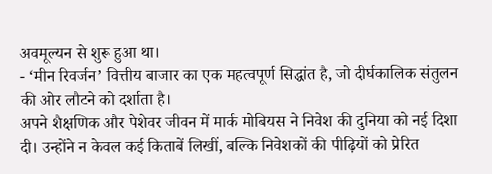अवमूल्यन से शुरू हुआ था।
- ‘मीन रिवर्जन’ वित्तीय बाजार का एक महत्वपूर्ण सिद्धांत है, जो दीर्घकालिक संतुलन की ओर लौटने को दर्शाता है।
अपने शैक्षणिक और पेशेवर जीवन में मार्क मोबियस ने निवेश की दुनिया को नई दिशा दी। उन्होंने न केवल कई किताबें लिखीं, बल्कि निवेशकों की पीढ़ियों को प्रेरित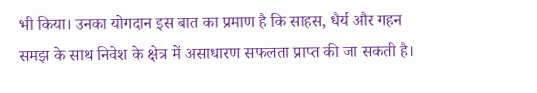भी किया। उनका योगदान इस बात का प्रमाण है कि साहस, धैर्य और गहन समझ के साथ निवेश के क्षेत्र में असाधारण सफलता प्राप्त की जा सकती है।